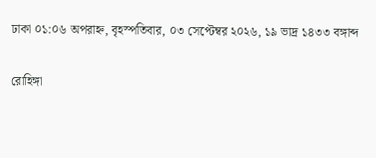ঢাকা ০১:০৬ অপরাহ্ন, বৃহস্পতিবার, ০৩ সেপ্টেম্বর ২০২৬, ১৯ ভাদ্র ১৪৩৩ বঙ্গাব্দ

রোহিঙ্গা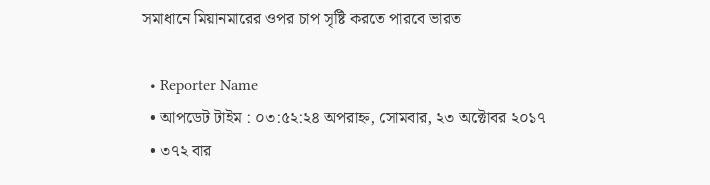সমাধানে মিয়ানমারের ওপর চাপ সৃষ্টি করতে পারবে ভারত

  • Reporter Name
  • আপডেট টাইম : ০৩:৫২:২৪ অপরাহ্ন, সোমবার, ২৩ অক্টোবর ২০১৭
  • ৩৭২ বার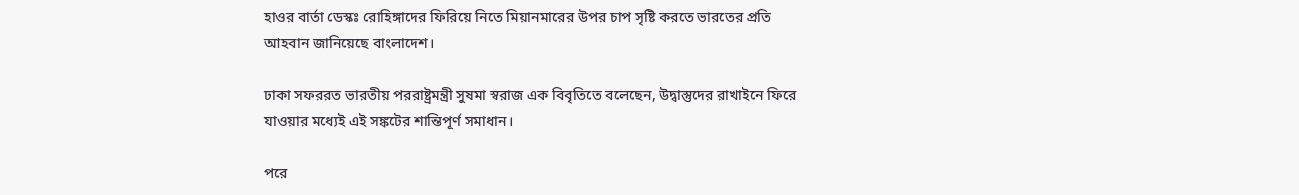হাওর বার্তা ডেস্কঃ রোহিঙ্গাদের ফিরিয়ে নিতে মিয়ানমারের উপর চাপ সৃষ্টি করতে ভারতের প্রতি আহবান জানিয়েছে বাংলাদেশ।

ঢাকা সফররত ভারতীয় পররাষ্ট্রমন্ত্রী সুষমা স্বরাজ এক বিবৃতিতে বলেছেন, উদ্বাস্তুদের রাখাইনে ফিরে যাওয়ার মধ্যেই এই সঙ্কটের শান্তিপূর্ণ সমাধান।

পরে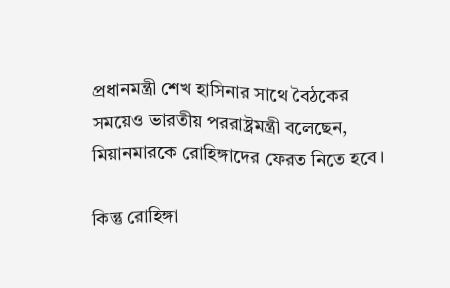প্রধানমন্ত্রী শেখ হাসিনার সাথে বৈঠকের সময়েও ভারতীয় পররাষ্ট্রমন্ত্রী বলেছেন, মিয়ানমারকে রোহিঙ্গাদের ফেরত নিতে হবে।

কিন্তু রোহিঙ্গা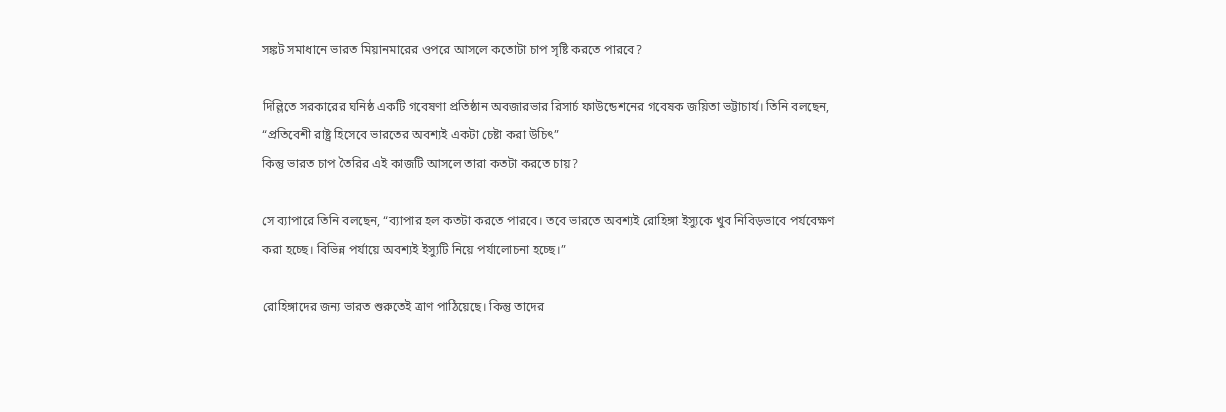সঙ্কট সমাধানে ভারত মিয়ানমারের ওপরে আসলে কতোটা চাপ সৃষ্টি করতে পারবে?

দিল্লিতে সরকারের ঘনিষ্ঠ একটি গবেষণা প্রতিষ্ঠান অবজারভার রিসার্চ ফাউন্ডেশনের গবেষক জয়িতা ভট্টাচার্য। তিনি বলছেন, “প্রতিবেশী রাষ্ট্র হিসেবে ভারতের অবশ্যই একটা চেষ্টা করা উচিৎ”
কিন্তু ভারত চাপ তৈরির এই কাজটি আসলে তারা কতটা করতে চায়?

সে ব্যাপারে তিনি বলছেন, “ব্যাপার হল কতটা করতে পারবে। তবে ভারতে অবশ্যই রোহিঙ্গা ইস্যুকে খুব নিবিড়ভাবে পর্যবেক্ষণ করা হচ্ছে। বিভিন্ন পর্যায়ে অবশ্যই ইস্যুটি নিয়ে পর্যালোচনা হচ্ছে।”

রোহিঙ্গাদের জন্য ভারত শুরুতেই ত্রাণ পাঠিয়েছে। কিন্তু তাদের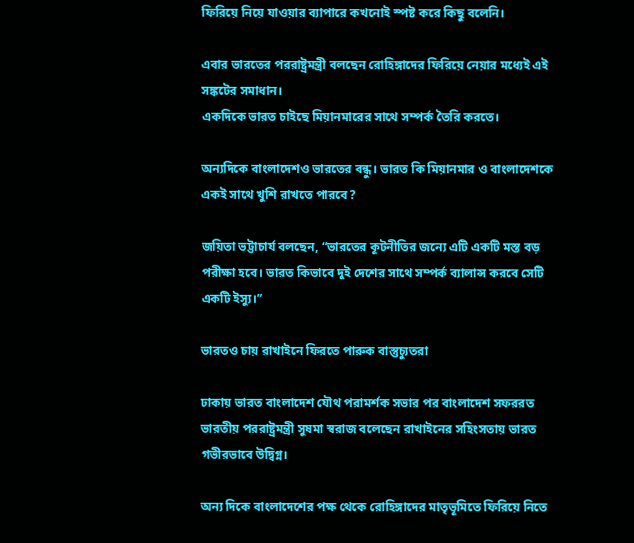ফিরিয়ে নিয়ে যাওয়ার ব্যাপারে কখনোই স্পষ্ট করে কিছু বলেনি।

এবার ভারতের পররাষ্ট্রমন্ত্রী বলছেন রোহিঙ্গাদের ফিরিয়ে নেয়ার মধ্যেই এই সঙ্কটের সমাধান।
একদিকে ভারত চাইছে মিয়ানমারের সাথে সম্পর্ক তৈরি করতে।

অন্যদিকে বাংলাদেশও ভারতের বন্ধু। ভারত কি মিয়ানমার ও বাংলাদেশকে একই সাথে খুশি রাখতে পারবে?

জয়িতা ভট্টাচার্য বলছেন, “ভারতের কূটনীতির জন্যে এটি একটি মস্ত বড় পরীক্ষা হবে। ভারত কিভাবে দুই দেশের সাথে সম্পর্ক ব্যালান্স করবে সেটি একটি ইস্যু।”

ভারতও চায় রাখাইনে ফিরতে পারুক বাস্তুচ্যুতরা

ঢাকায় ভারত বাংলাদেশ যৌথ পরামর্শক সভার পর বাংলাদেশ সফররত ভারতীয় পররাষ্ট্রমন্ত্রী সুষমা স্বরাজ বলেছেন রাখাইনের সহিংসতায় ভারত গভীরভাবে উদ্বিগ্ন।

অন্য দিকে বাংলাদেশের পক্ষ থেকে রোহিঙ্গাদের মাতৃভূমিতে ফিরিয়ে নিতে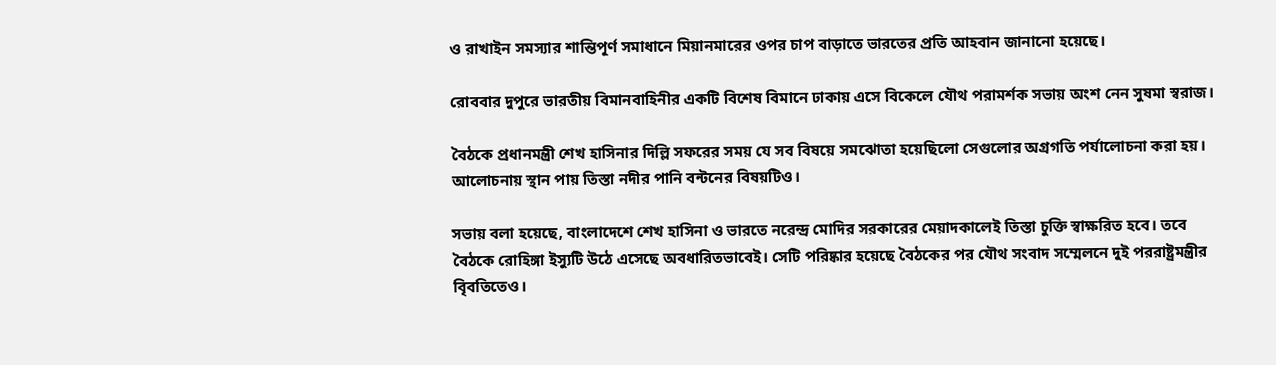ও রাখাইন সমস্যার শান্তিপূর্ণ সমাধানে মিয়ানমারের ওপর চাপ বাড়াতে ভারতের প্রতি আহবান জানানো হয়েছে।

রোববার দুপুরে ভারতীয় বিমানবাহিনীর একটি বিশেষ বিমানে ঢাকায় এসে বিকেলে যৌথ পরামর্শক সভায় অংশ নেন সুষমা স্বরাজ।

বৈঠকে প্রধানমন্ত্রী শেখ হাসিনার দিল্লি সফরের সময় যে সব বিষয়ে সমঝোতা হয়েছিলো সেগুলোর অগ্রগতি পর্যালোচনা করা হয়। আলোচনায় স্থান পায় তিস্তা নদীর পানি বন্টনের বিষয়টিও।

সভায় বলা হয়েছে, বাংলাদেশে শেখ হাসিনা ও ভারতে নরেন্দ্র মোদির সরকারের মেয়াদকালেই তিস্তা চুক্তি স্বাক্ষরিত হবে। তবে বৈঠকে রোহিঙ্গা ইস্যুটি উঠে এসেছে অবধারিতভাবেই। সেটি পরিষ্কার হয়েছে বৈঠকের পর যৌথ সংবাদ সম্মেলনে দুই পররাষ্ট্রমন্ত্রীর বিৃবতিতেও।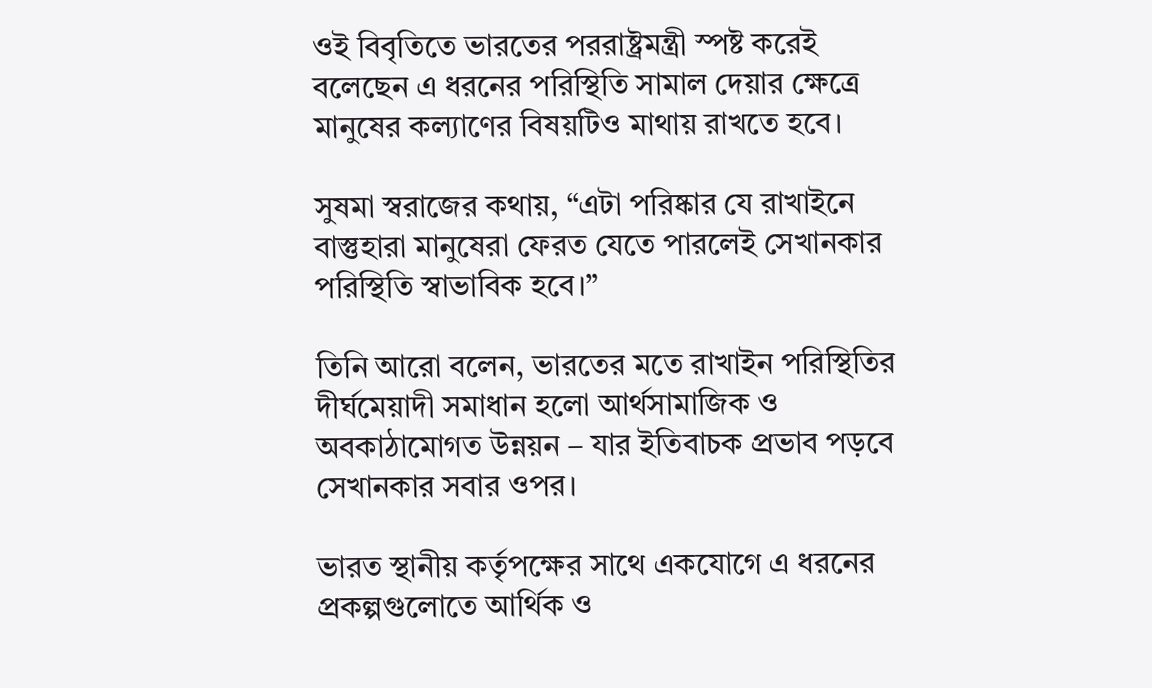ওই বিবৃতিতে ভারতের পররাষ্ট্রমন্ত্রী স্পষ্ট করেই বলেছেন এ ধরনের পরিস্থিতি সামাল দেয়ার ক্ষেত্রে মানুষের কল্যাণের বিষয়টিও মাথায় রাখতে হবে।

সুষমা স্বরাজের কথায়, “এটা পরিষ্কার যে রাখাইনে বাস্তুহারা মানুষেরা ফেরত যেতে পারলেই সেখানকার পরিস্থিতি স্বাভাবিক হবে।”

তিনি আরো বলেন, ভারতের মতে রাখাইন পরিস্থিতির দীর্ঘমেয়াদী সমাধান হলো আর্থসামাজিক ও অবকাঠামোগত উন্নয়ন – যার ইতিবাচক প্রভাব পড়বে সেখানকার সবার ওপর।

ভারত স্থানীয় কর্তৃপক্ষের সাথে একযোগে এ ধরনের প্রকল্পগুলোতে আর্থিক ও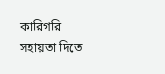কারিগরি সহায়তা দিতে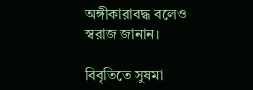অঙ্গীকারাবদ্ধ বলেও স্বরাজ জানান।

বিবৃতিতে সুষমা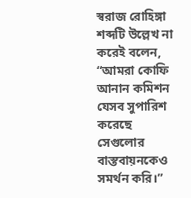স্বরাজ রোহিঙ্গা শব্দটি উল্লেখ না করেই বলেন, “আমরা কোফি আনান কমিশন যেসব সুপারিশ করেছে সেগুলোর বাস্তবায়নকেও সমর্থন করি।”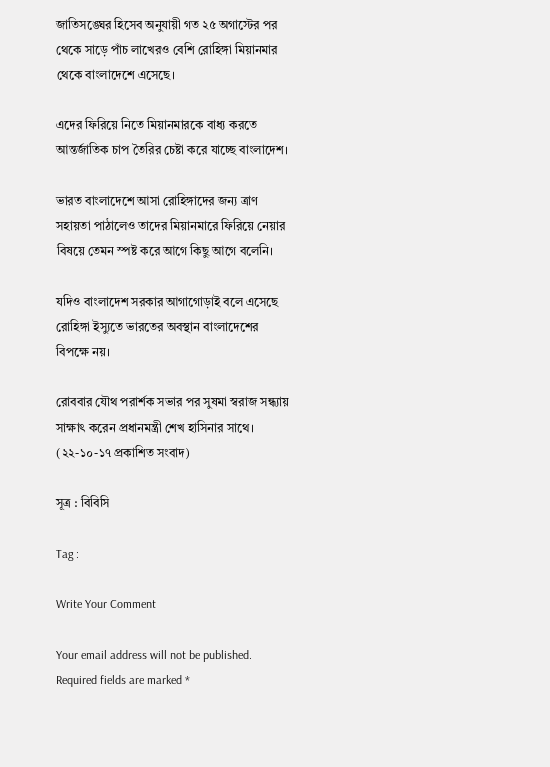জাতিসঙ্ঘের হিসেব অনুযায়ী গত ২৫ অগাস্টের পর থেকে সাড়ে পাঁচ লাখেরও বেশি রোহিঙ্গা মিয়ানমার থেকে বাংলাদেশে এসেছে।

এদের ফিরিয়ে নিতে মিয়ানমারকে বাধ্য করতে আন্তর্জাতিক চাপ তৈরির চেষ্টা করে যাচ্ছে বাংলাদেশ।

ভারত বাংলাদেশে আসা রোহিঙ্গাদের জন্য ত্রাণ সহায়তা পাঠালেও তাদের মিয়ানমারে ফিরিয়ে নেয়ার বিষয়ে তেমন স্পষ্ট করে আগে কিছু আগে বলেনি।

যদিও বাংলাদেশ সরকার আগাগোড়াই বলে এসেছে রোহিঙ্গা ইস্যুতে ভারতের অবস্থান বাংলাদেশের বিপক্ষে নয়।

রোববার যৌথ পরার্শক সভার পর সুষমা স্বরাজ সন্ধ্যায় সাক্ষাৎ করেন প্রধানমন্ত্রী শেখ হাসিনার সাথে। (২২-১০-১৭ প্রকাশিত সংবাদ)

সূত্র : বিবিসি

Tag :

Write Your Comment

Your email address will not be published. Required fields are marked *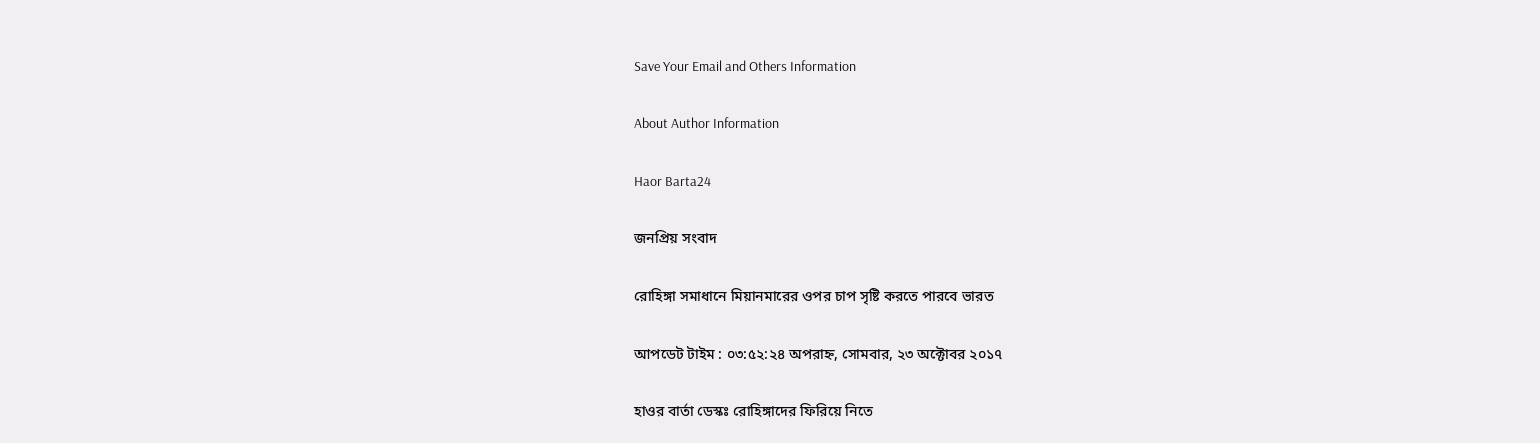Save Your Email and Others Information

About Author Information

Haor Barta24

জনপ্রিয় সংবাদ

রোহিঙ্গা সমাধানে মিয়ানমারের ওপর চাপ সৃষ্টি করতে পারবে ভারত

আপডেট টাইম : ০৩:৫২:২৪ অপরাহ্ন, সোমবার, ২৩ অক্টোবর ২০১৭

হাওর বার্তা ডেস্কঃ রোহিঙ্গাদের ফিরিয়ে নিতে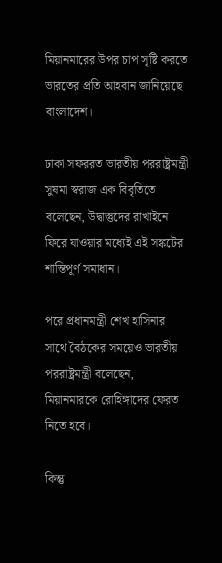মিয়ানমারের উপর চাপ সৃষ্টি করতে ভারতের প্রতি আহবান জানিয়েছে বাংলাদেশ।

ঢাকা সফররত ভারতীয় পররাষ্ট্রমন্ত্রী সুষমা স্বরাজ এক বিবৃতিতে বলেছেন, উদ্বাস্তুদের রাখাইনে ফিরে যাওয়ার মধ্যেই এই সঙ্কটের শান্তিপূর্ণ সমাধান।

পরে প্রধানমন্ত্রী শেখ হাসিনার সাথে বৈঠকের সময়েও ভারতীয় পররাষ্ট্রমন্ত্রী বলেছেন, মিয়ানমারকে রোহিঙ্গাদের ফেরত নিতে হবে।

কিন্তু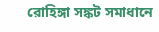রোহিঙ্গা সঙ্কট সমাধানে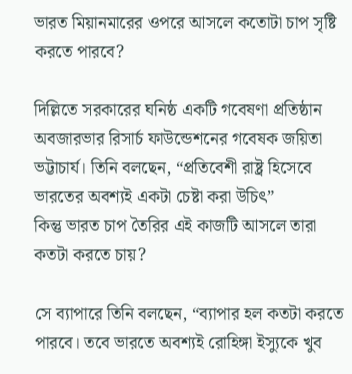ভারত মিয়ানমারের ওপরে আসলে কতোটা চাপ সৃষ্টি করতে পারবে?

দিল্লিতে সরকারের ঘনিষ্ঠ একটি গবেষণা প্রতিষ্ঠান অবজারভার রিসার্চ ফাউন্ডেশনের গবেষক জয়িতা ভট্টাচার্য। তিনি বলছেন, “প্রতিবেশী রাষ্ট্র হিসেবে ভারতের অবশ্যই একটা চেষ্টা করা উচিৎ”
কিন্তু ভারত চাপ তৈরির এই কাজটি আসলে তারা কতটা করতে চায়?

সে ব্যাপারে তিনি বলছেন, “ব্যাপার হল কতটা করতে পারবে। তবে ভারতে অবশ্যই রোহিঙ্গা ইস্যুকে খুব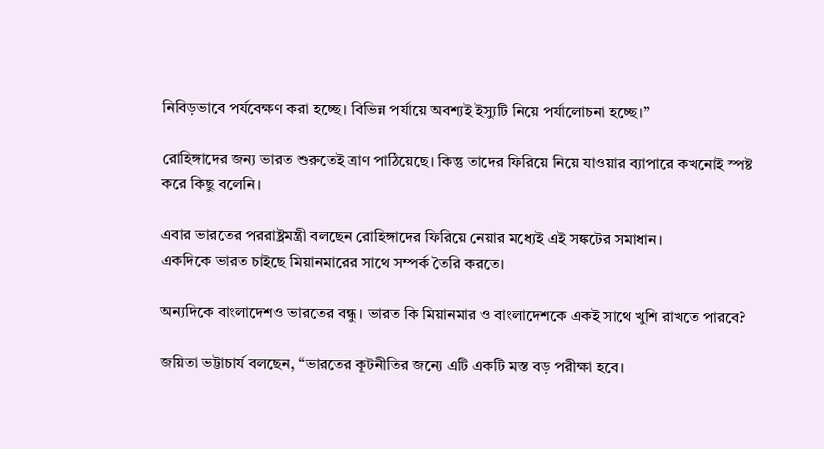নিবিড়ভাবে পর্যবেক্ষণ করা হচ্ছে। বিভিন্ন পর্যায়ে অবশ্যই ইস্যুটি নিয়ে পর্যালোচনা হচ্ছে।”

রোহিঙ্গাদের জন্য ভারত শুরুতেই ত্রাণ পাঠিয়েছে। কিন্তু তাদের ফিরিয়ে নিয়ে যাওয়ার ব্যাপারে কখনোই স্পষ্ট করে কিছু বলেনি।

এবার ভারতের পররাষ্ট্রমন্ত্রী বলছেন রোহিঙ্গাদের ফিরিয়ে নেয়ার মধ্যেই এই সঙ্কটের সমাধান।
একদিকে ভারত চাইছে মিয়ানমারের সাথে সম্পর্ক তৈরি করতে।

অন্যদিকে বাংলাদেশও ভারতের বন্ধু। ভারত কি মিয়ানমার ও বাংলাদেশকে একই সাথে খুশি রাখতে পারবে?

জয়িতা ভট্টাচার্য বলছেন, “ভারতের কূটনীতির জন্যে এটি একটি মস্ত বড় পরীক্ষা হবে।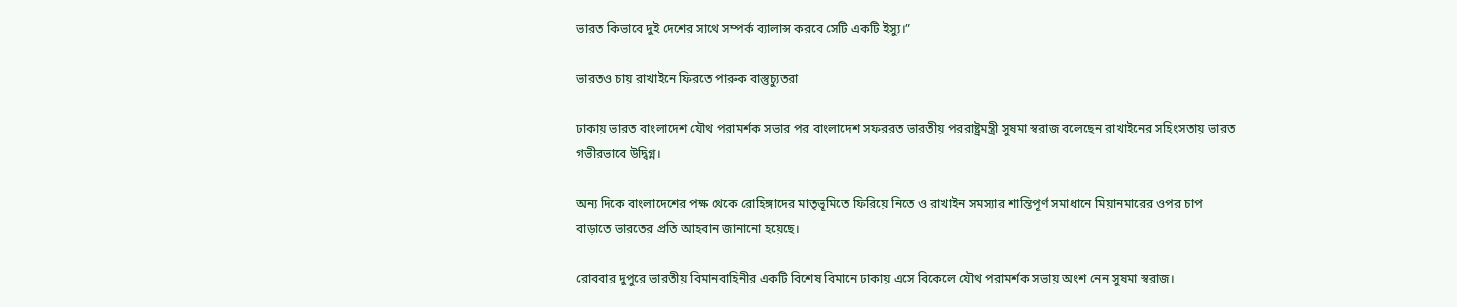ভারত কিভাবে দুই দেশের সাথে সম্পর্ক ব্যালান্স করবে সেটি একটি ইস্যু।”

ভারতও চায় রাখাইনে ফিরতে পারুক বাস্তুচ্যুতরা

ঢাকায় ভারত বাংলাদেশ যৌথ পরামর্শক সভার পর বাংলাদেশ সফররত ভারতীয় পররাষ্ট্রমন্ত্রী সুষমা স্বরাজ বলেছেন রাখাইনের সহিংসতায় ভারত গভীরভাবে উদ্বিগ্ন।

অন্য দিকে বাংলাদেশের পক্ষ থেকে রোহিঙ্গাদের মাতৃভূমিতে ফিরিয়ে নিতে ও রাখাইন সমস্যার শান্তিপূর্ণ সমাধানে মিয়ানমারের ওপর চাপ বাড়াতে ভারতের প্রতি আহবান জানানো হয়েছে।

রোববার দুপুরে ভারতীয় বিমানবাহিনীর একটি বিশেষ বিমানে ঢাকায় এসে বিকেলে যৌথ পরামর্শক সভায় অংশ নেন সুষমা স্বরাজ।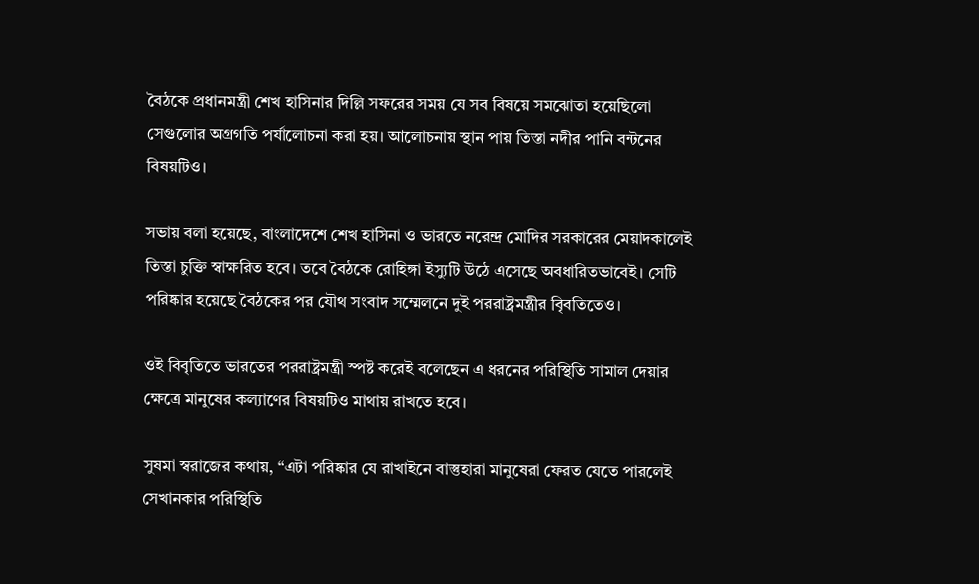বৈঠকে প্রধানমন্ত্রী শেখ হাসিনার দিল্লি সফরের সময় যে সব বিষয়ে সমঝোতা হয়েছিলো সেগুলোর অগ্রগতি পর্যালোচনা করা হয়। আলোচনায় স্থান পায় তিস্তা নদীর পানি বন্টনের বিষয়টিও।

সভায় বলা হয়েছে, বাংলাদেশে শেখ হাসিনা ও ভারতে নরেন্দ্র মোদির সরকারের মেয়াদকালেই তিস্তা চুক্তি স্বাক্ষরিত হবে। তবে বৈঠকে রোহিঙ্গা ইস্যুটি উঠে এসেছে অবধারিতভাবেই। সেটি পরিষ্কার হয়েছে বৈঠকের পর যৌথ সংবাদ সম্মেলনে দুই পররাষ্ট্রমন্ত্রীর বিৃবতিতেও।

ওই বিবৃতিতে ভারতের পররাষ্ট্রমন্ত্রী স্পষ্ট করেই বলেছেন এ ধরনের পরিস্থিতি সামাল দেয়ার ক্ষেত্রে মানুষের কল্যাণের বিষয়টিও মাথায় রাখতে হবে।

সুষমা স্বরাজের কথায়, “এটা পরিষ্কার যে রাখাইনে বাস্তুহারা মানুষেরা ফেরত যেতে পারলেই সেখানকার পরিস্থিতি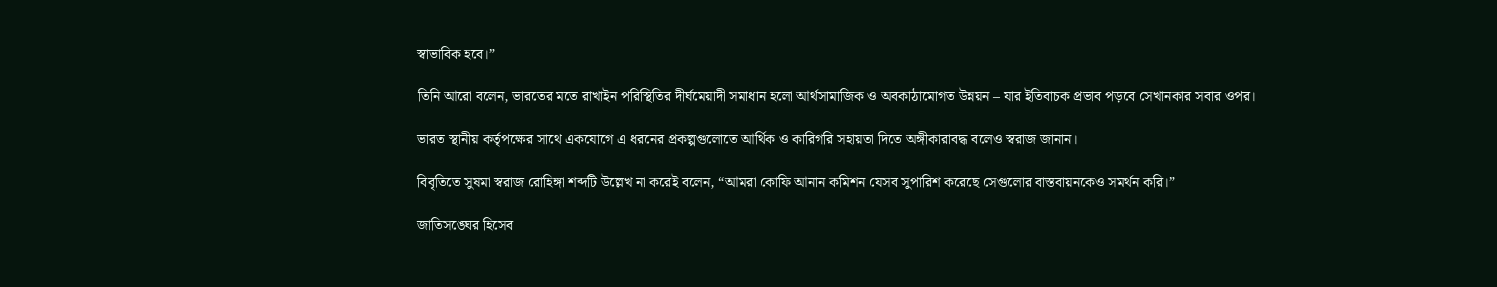স্বাভাবিক হবে।”

তিনি আরো বলেন, ভারতের মতে রাখাইন পরিস্থিতির দীর্ঘমেয়াদী সমাধান হলো আর্থসামাজিক ও অবকাঠামোগত উন্নয়ন – যার ইতিবাচক প্রভাব পড়বে সেখানকার সবার ওপর।

ভারত স্থানীয় কর্তৃপক্ষের সাথে একযোগে এ ধরনের প্রকল্পগুলোতে আর্থিক ও কারিগরি সহায়তা দিতে অঙ্গীকারাবদ্ধ বলেও স্বরাজ জানান।

বিবৃতিতে সুষমা স্বরাজ রোহিঙ্গা শব্দটি উল্লেখ না করেই বলেন, “আমরা কোফি আনান কমিশন যেসব সুপারিশ করেছে সেগুলোর বাস্তবায়নকেও সমর্থন করি।”

জাতিসঙ্ঘের হিসেব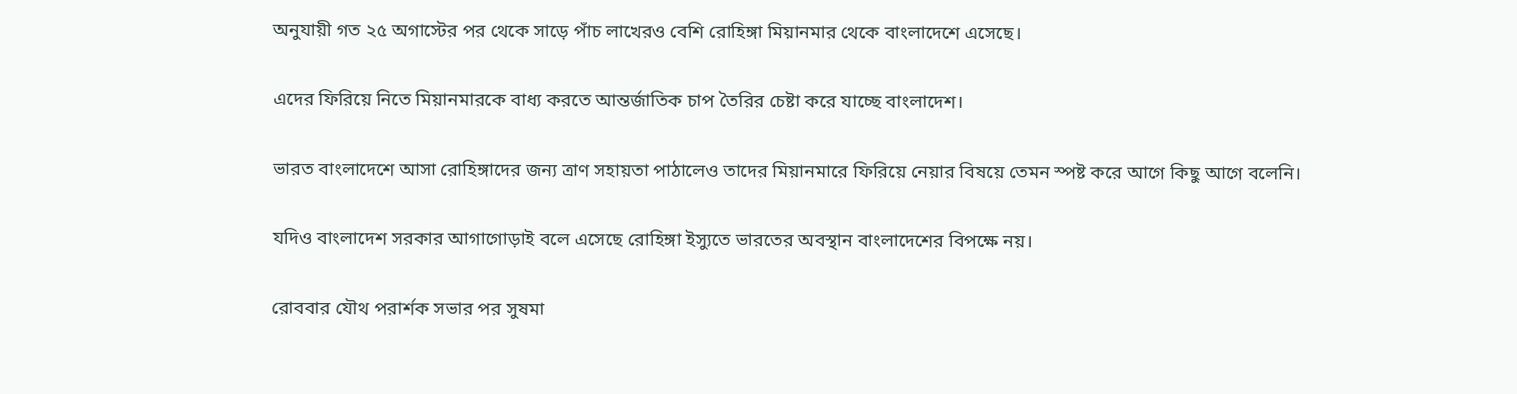অনুযায়ী গত ২৫ অগাস্টের পর থেকে সাড়ে পাঁচ লাখেরও বেশি রোহিঙ্গা মিয়ানমার থেকে বাংলাদেশে এসেছে।

এদের ফিরিয়ে নিতে মিয়ানমারকে বাধ্য করতে আন্তর্জাতিক চাপ তৈরির চেষ্টা করে যাচ্ছে বাংলাদেশ।

ভারত বাংলাদেশে আসা রোহিঙ্গাদের জন্য ত্রাণ সহায়তা পাঠালেও তাদের মিয়ানমারে ফিরিয়ে নেয়ার বিষয়ে তেমন স্পষ্ট করে আগে কিছু আগে বলেনি।

যদিও বাংলাদেশ সরকার আগাগোড়াই বলে এসেছে রোহিঙ্গা ইস্যুতে ভারতের অবস্থান বাংলাদেশের বিপক্ষে নয়।

রোববার যৌথ পরার্শক সভার পর সুষমা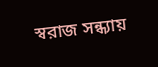স্বরাজ সন্ধ্যায়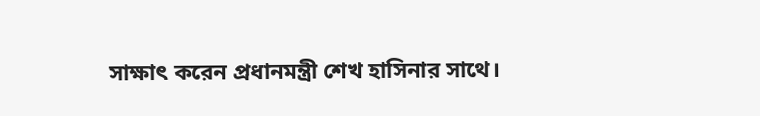সাক্ষাৎ করেন প্রধানমন্ত্রী শেখ হাসিনার সাথে।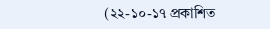(২২-১০-১৭ প্রকাশিত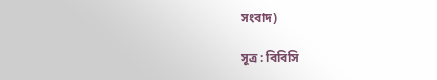সংবাদ)

সূত্র : বিবিসি